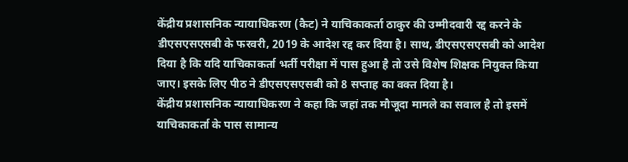केंद्रीय प्रशासनिक न्यायाधिकरण (कैट) ने याचिकाकर्ता ठाकुर की उम्मीदवारी रद्द करने के डीएसएसएसबी के फरवरी, 2019 के आदेश रद्द कर दिया है। साथ, डीएसएसएसबी को आदेश दिया है कि यदि याचिकाकर्ता भर्ती परीक्षा में पास हुआ है तो उसे विशेष शिक्षक नियुक्त किया जाए। इसके लिए पीठ ने डीएसएसएसबी को 8 सप्ताह का वक्त दिया है।
केंद्रीय प्रशासनिक न्यायाधिकरण ने कहा कि जहां तक मौजूदा मामले का सवाल है तो इसमें याचिकाकर्ता के पास सामान्य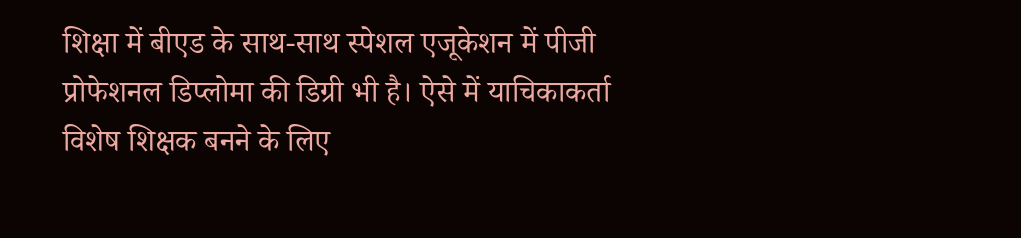शिक्षा में बीएड के साथ-साथ स्पेशल एजूकेशन में पीजी प्रोफेशनल डिप्लोमा की डिग्री भी है। ऐसे में याचिकाकर्ता विशेष शिक्षक बनने के लिए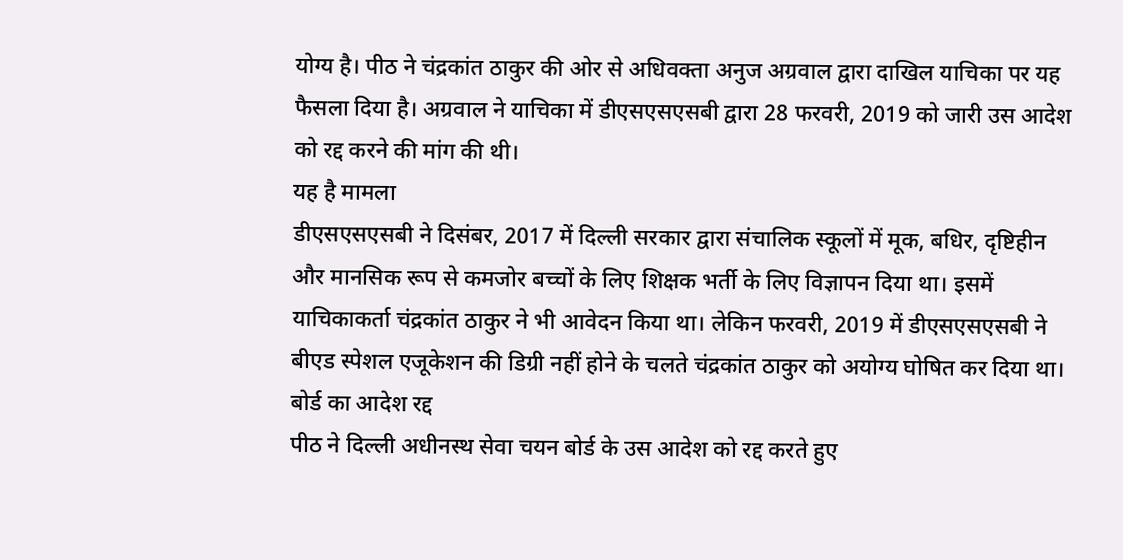योग्य है। पीठ ने चंद्रकांत ठाकुर की ओर से अधिवक्ता अनुज अग्रवाल द्वारा दाखिल याचिका पर यह फैसला दिया है। अग्रवाल ने याचिका में डीएसएसएसबी द्वारा 28 फरवरी, 2019 को जारी उस आदेश को रद्द करने की मांग की थी।
यह है मामला
डीएसएसएसबी ने दिसंबर, 2017 में दिल्ली सरकार द्वारा संचालिक स्कूलों में मूक, बधिर, दृष्टिहीन और मानसिक रूप से कमजोर बच्चों के लिए शिक्षक भर्ती के लिए विज्ञापन दिया था। इसमें याचिकाकर्ता चंद्रकांत ठाकुर ने भी आवेदन किया था। लेकिन फरवरी, 2019 में डीएसएसएसबी ने बीएड स्पेशल एजूकेशन की डिग्री नहीं होने के चलते चंद्रकांत ठाकुर को अयोग्य घोषित कर दिया था।
बोर्ड का आदेश रद्द
पीठ ने दिल्ली अधीनस्थ सेवा चयन बोर्ड के उस आदेश को रद्द करते हुए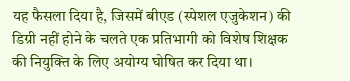यह फैसला दिया है, जिसमें बीएड (स्पेशल एजुकेशन) की डिग्री नहीं होने के चलते एक प्रतिभागी को विशेष शिक्षक की नियुक्ति के लिए अयोग्य घोषित कर दिया था।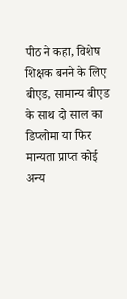पीठ ने कहा, विशेष शिक्षक बनने के लिए बीएड, सामान्य बीएड के साथ दो साल का डिप्लोमा या फिर मान्यता प्राप्त कोई अन्य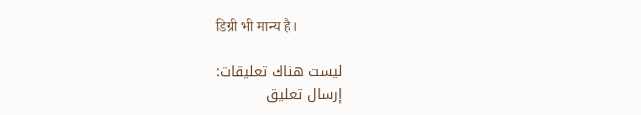डिग्री भी मान्य है।

ليست هناك تعليقات:
إرسال تعليق